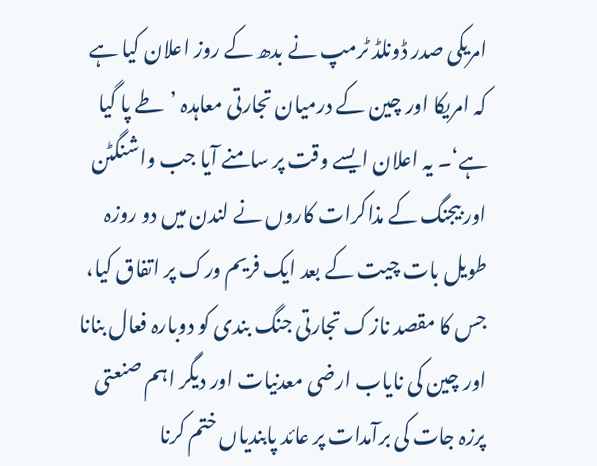امریکی صدر ڈونلڈ ٹرمپ نے بدھ کے روز اعلان کیا ہے کہ امریکا اور چین کے درمیان تجارتی معاہدہ ’طے پا گیا ہے‘۔ یہ اعلان ایسے وقت پر سامنے آیا جب واشنگٹن اور بیجنگ کے مذاکرات کاروں نے لندن میں دو روزہ طویل بات چیت کے بعد ایک فریم ورک پر اتفاق کیا، جس کا مقصد نازک تجارتی جنگ بندی کو دوبارہ فعال بنانا اور چین کی نایاب ارضی معدنیات اور دیگر اہم صنعتی پرزہ جات کی برآمدات پر عائد پابندیاں ختم کرنا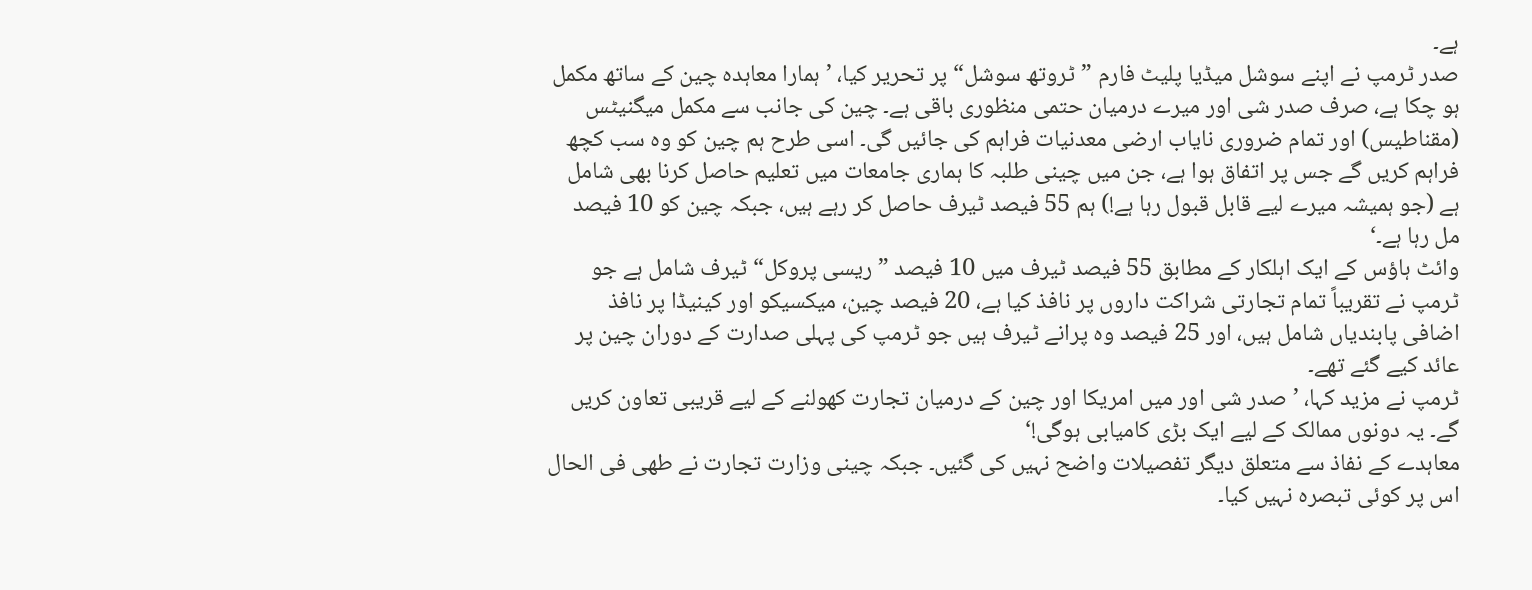ہے۔
صدر ٹرمپ نے اپنے سوشل میڈیا پلیٹ فارم ”ٹروتھ سوشل“ پر تحریر کیا، ’ہمارا معاہدہ چین کے ساتھ مکمل ہو چکا ہے، صرف صدر شی اور میرے درمیان حتمی منظوری باقی ہے۔ چین کی جانب سے مکمل میگنیٹس (مقناطیس) اور تمام ضروری نایاب ارضی معدنیات فراہم کی جائیں گی۔ اسی طرح ہم چین کو وہ سب کچھ فراہم کریں گے جس پر اتفاق ہوا ہے، جن میں چینی طلبہ کا ہماری جامعات میں تعلیم حاصل کرنا بھی شامل ہے (جو ہمیشہ میرے لیے قابل قبول رہا ہے!) ہم 55 فیصد ٹیرف حاصل کر رہے ہیں، جبکہ چین کو 10 فیصد مل رہا ہے۔‘
وائٹ ہاؤس کے ایک اہلکار کے مطابق 55 فیصد ٹیرف میں 10 فیصد ”ریسی پروکل“ ٹیرف شامل ہے جو ٹرمپ نے تقریباً تمام تجارتی شراکت داروں پر نافذ کیا ہے، 20 فیصد چین، میکسیکو اور کینیڈا پر نافذ اضافی پابندیاں شامل ہیں، اور 25 فیصد وہ پرانے ٹیرف ہیں جو ٹرمپ کی پہلی صدارت کے دوران چین پر عائد کیے گئے تھے۔
ٹرمپ نے مزید کہا، ’صدر شی اور میں امریکا اور چین کے درمیان تجارت کھولنے کے لیے قریبی تعاون کریں گے۔ یہ دونوں ممالک کے لیے ایک بڑی کامیابی ہوگی!‘
معاہدے کے نفاذ سے متعلق دیگر تفصیلات واضح نہیں کی گئیں۔ جبکہ چینی وزارت تجارت نے طھی فی الحال اس پر کوئی تبصرہ نہیں کیا۔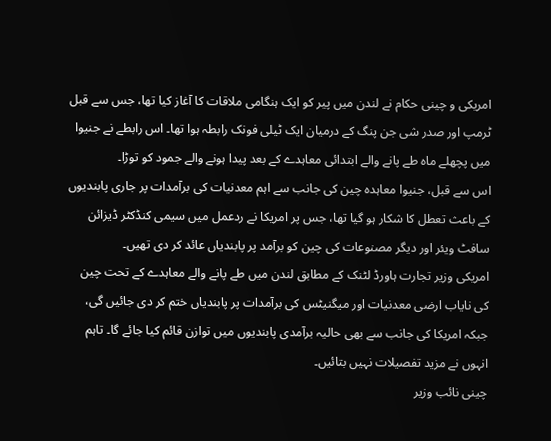امریکی و چینی حکام نے لندن میں پیر کو ایک ہنگامی ملاقات کا آغاز کیا تھا، جس سے قبل ٹرمپ اور صدر شی جن پنگ کے درمیان ایک ٹیلی فونک رابطہ ہوا تھا۔ اس رابطے نے جنیوا میں پچھلے ماہ طے پانے والے ابتدائی معاہدے کے بعد پیدا ہونے والے جمود کو توڑا۔
اس سے قبل، جنیوا معاہدہ چین کی جانب سے اہم معدنیات کی برآمدات پر جاری پابندیوں کے باعث تعطل کا شکار ہو گیا تھا، جس پر امریکا نے ردعمل میں سیمی کنڈکٹر ڈیزائن سافٹ ویئر اور دیگر مصنوعات کی چین کو برآمد پر پابندیاں عائد کر دی تھیں۔
امریکی وزیر تجارت ہاورڈ لٹنک کے مطابق لندن میں طے پانے والے معاہدے کے تحت چین کی نایاب ارضی معدنیات اور میگنیٹس کی برآمدات پر پابندیاں ختم کر دی جائیں گی، جبکہ امریکا کی جانب سے بھی حالیہ برآمدی پابندیوں میں توازن قائم کیا جائے گا۔ تاہم انہوں نے مزید تفصیلات نہیں بتائیں۔
چینی نائب وزیر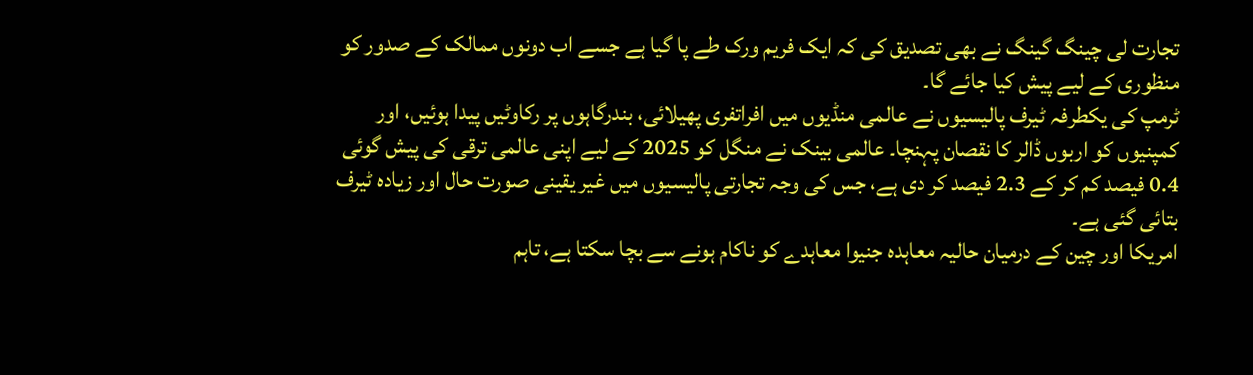تجارت لی چینگ گینگ نے بھی تصدیق کی کہ ایک فریم ورک طے پا گیا ہے جسے اب دونوں ممالک کے صدور کو منظوری کے لیے پیش کیا جائے گا۔
ٹرمپ کی یکطرفہ ٹیرف پالیسیوں نے عالمی منڈیوں میں افراتفری پھیلائی، بندرگاہوں پر رکاوٹیں پیدا ہوئیں، اور کمپنیوں کو اربوں ڈالر کا نقصان پہنچا۔ عالمی بینک نے منگل کو 2025 کے لیے اپنی عالمی ترقی کی پیش گوئی 0.4 فیصد کم کر کے 2.3 فیصد کر دی ہے، جس کی وجہ تجارتی پالیسیوں میں غیر یقینی صورت حال اور زیادہ ٹیرف بتائی گئی ہے۔
امریکا اور چین کے درمیان حالیہ معاہدہ جنیوا معاہدے کو ناکام ہونے سے بچا سکتا ہے، تاہم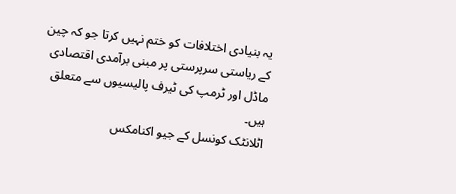یہ بنیادی اختلافات کو ختم نہیں کرتا جو کہ چین کے ریاستی سرپرستی پر مبنی برآمدی اقتصادی ماڈل اور ٹرمپ کی ٹیرف پالیسیوں سے متعلق ہیں۔
اٹلانٹک کونسل کے جیو اکنامکس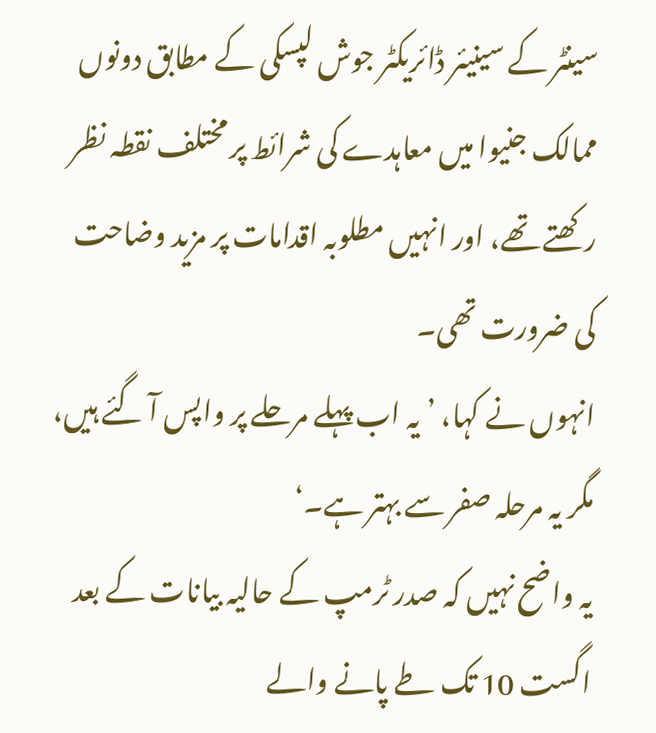سینٹر کے سینیئر ڈائریکٹر جوش لپسکی کے مطابق دونوں ممالک جنیوا میں معاہدے کی شرائط پر مختلف نقطہ نظر رکھتے تھے، اور انہیں مطلوبہ اقدامات پر مزید وضاحت کی ضرورت تھی۔
انہوں نے کہا، ’یہ اب پہلے مرحلے پر واپس آ گئے ہیں، مگر یہ مرحلہ صفر سے بہتر ہے۔‘
یہ واضح نہیں کہ صدر ٹرمپ کے حالیہ بیانات کے بعد اگست 10 تک طے پانے والے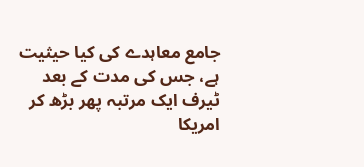جامع معاہدے کی کیا حیثیت ہے، جس کی مدت کے بعد ٹیرف ایک مرتبہ پھر بڑھ کر امریکا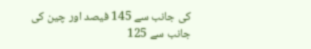کی جانب سے 145 فیصد اور چین کی جانب سے 125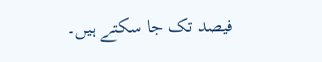فیصد تک جا سکتے ہیں۔